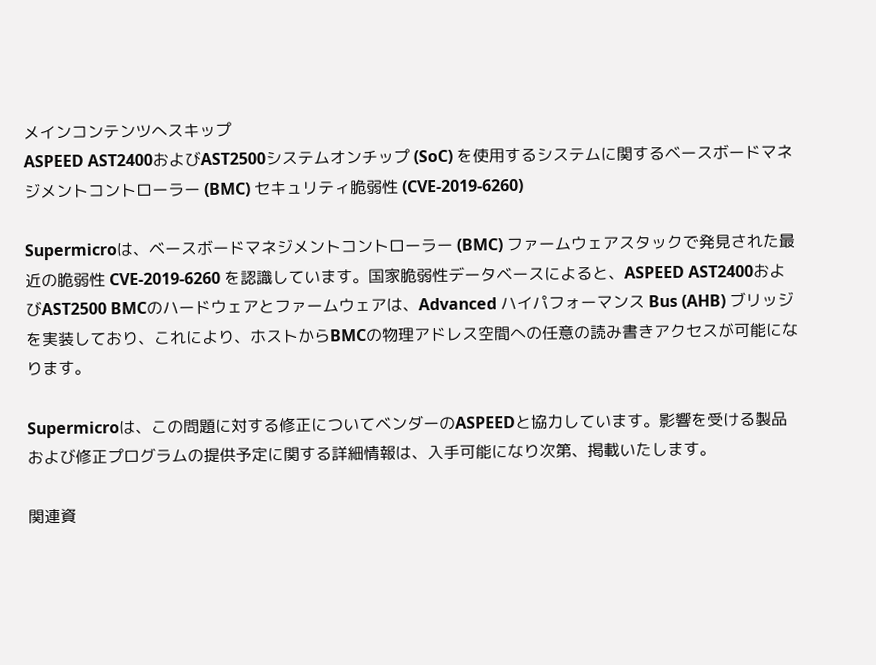メインコンテンツへスキップ
ASPEED AST2400およびAST2500システムオンチップ (SoC) を使用するシステムに関するベースボードマネジメントコントローラー (BMC) セキュリティ脆弱性 (CVE-2019-6260)

Supermicroは、ベースボードマネジメントコントローラー (BMC) ファームウェアスタックで発見された最近の脆弱性 CVE-2019-6260 を認識しています。国家脆弱性データベースによると、ASPEED AST2400およびAST2500 BMCのハードウェアとファームウェアは、Advanced ハイパフォーマンス Bus (AHB) ブリッジを実装しており、これにより、ホストからBMCの物理アドレス空間への任意の読み書きアクセスが可能になります。

Supermicroは、この問題に対する修正についてベンダーのASPEEDと協力しています。影響を受ける製品および修正プログラムの提供予定に関する詳細情報は、入手可能になり次第、掲載いたします。

関連資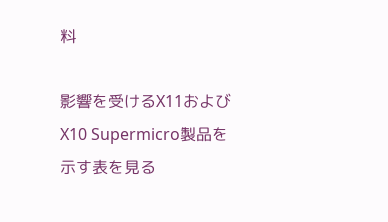料

影響を受けるX11およびX10 Supermicro製品を示す表を見る